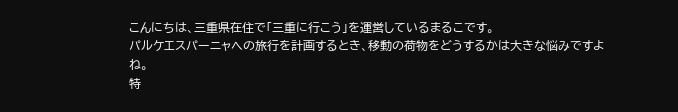こんにちは、三重県在住で「三重に行こう」を運営しているまるこです。
パルケエスパーニャへの旅行を計画するとき、移動の荷物をどうするかは大きな悩みですよね。
特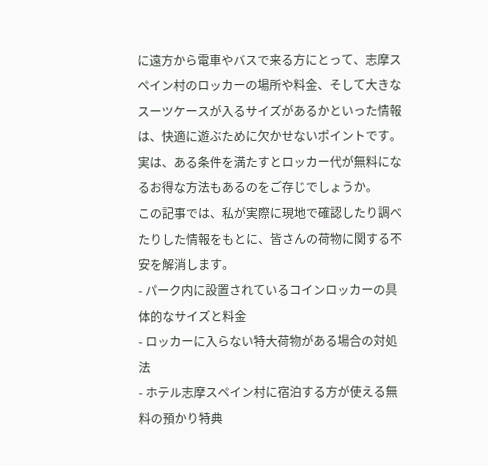に遠方から電車やバスで来る方にとって、志摩スペイン村のロッカーの場所や料金、そして大きなスーツケースが入るサイズがあるかといった情報は、快適に遊ぶために欠かせないポイントです。
実は、ある条件を満たすとロッカー代が無料になるお得な方法もあるのをご存じでしょうか。
この記事では、私が実際に現地で確認したり調べたりした情報をもとに、皆さんの荷物に関する不安を解消します。
- パーク内に設置されているコインロッカーの具体的なサイズと料金
- ロッカーに入らない特大荷物がある場合の対処法
- ホテル志摩スペイン村に宿泊する方が使える無料の預かり特典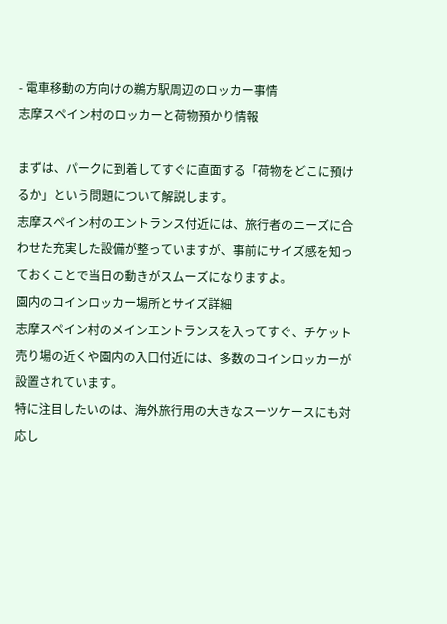- 電車移動の方向けの鵜方駅周辺のロッカー事情
志摩スペイン村のロッカーと荷物預かり情報

まずは、パークに到着してすぐに直面する「荷物をどこに預けるか」という問題について解説します。
志摩スペイン村のエントランス付近には、旅行者のニーズに合わせた充実した設備が整っていますが、事前にサイズ感を知っておくことで当日の動きがスムーズになりますよ。
園内のコインロッカー場所とサイズ詳細
志摩スペイン村のメインエントランスを入ってすぐ、チケット売り場の近くや園内の入口付近には、多数のコインロッカーが設置されています。
特に注目したいのは、海外旅行用の大きなスーツケースにも対応し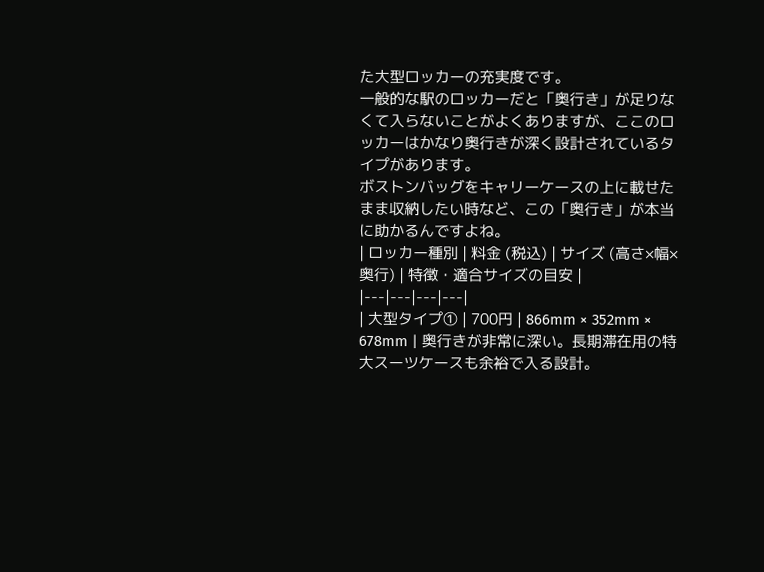た大型ロッカーの充実度です。
一般的な駅のロッカーだと「奥行き」が足りなくて入らないことがよくありますが、ここのロッカーはかなり奥行きが深く設計されているタイプがあります。
ボストンバッグをキャリーケースの上に載せたまま収納したい時など、この「奥行き」が本当に助かるんですよね。
| ロッカー種別 | 料金 (税込) | サイズ (高さ×幅×奥行) | 特徴・適合サイズの目安 |
|---|---|---|---|
| 大型タイプ① | 700円 | 866mm × 352mm × 678mm | 奥行きが非常に深い。長期滞在用の特大スーツケースも余裕で入る設計。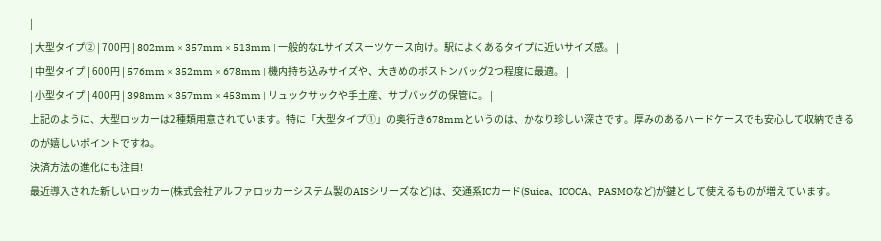|
| 大型タイプ② | 700円 | 802mm × 357mm × 513mm | 一般的なLサイズスーツケース向け。駅によくあるタイプに近いサイズ感。 |
| 中型タイプ | 600円 | 576mm × 352mm × 678mm | 機内持ち込みサイズや、大きめのボストンバッグ2つ程度に最適。 |
| 小型タイプ | 400円 | 398mm × 357mm × 453mm | リュックサックや手土産、サブバッグの保管に。 |
上記のように、大型ロッカーは2種類用意されています。特に「大型タイプ①」の奥行き678mmというのは、かなり珍しい深さです。厚みのあるハードケースでも安心して収納できるのが嬉しいポイントですね。
決済方法の進化にも注目!
最近導入された新しいロッカー(株式会社アルファロッカーシステム製のAISシリーズなど)は、交通系ICカード(Suica、ICOCA、PASMOなど)が鍵として使えるものが増えています。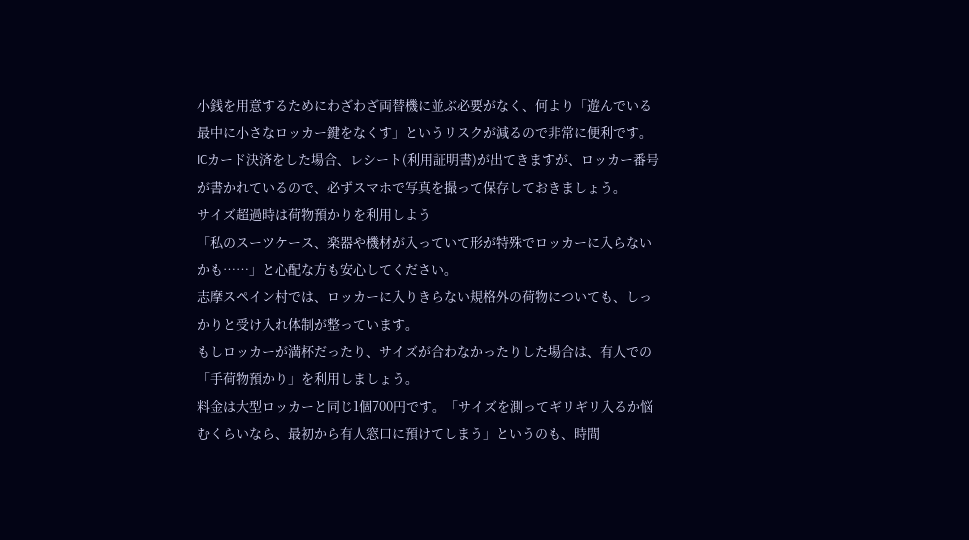小銭を用意するためにわざわざ両替機に並ぶ必要がなく、何より「遊んでいる最中に小さなロッカー鍵をなくす」というリスクが減るので非常に便利です。
ICカード決済をした場合、レシート(利用証明書)が出てきますが、ロッカー番号が書かれているので、必ずスマホで写真を撮って保存しておきましょう。
サイズ超過時は荷物預かりを利用しよう
「私のスーツケース、楽器や機材が入っていて形が特殊でロッカーに入らないかも……」と心配な方も安心してください。
志摩スペイン村では、ロッカーに入りきらない規格外の荷物についても、しっかりと受け入れ体制が整っています。
もしロッカーが満杯だったり、サイズが合わなかったりした場合は、有人での「手荷物預かり」を利用しましょう。
料金は大型ロッカーと同じ1個700円です。「サイズを測ってギリギリ入るか悩むくらいなら、最初から有人窓口に預けてしまう」というのも、時間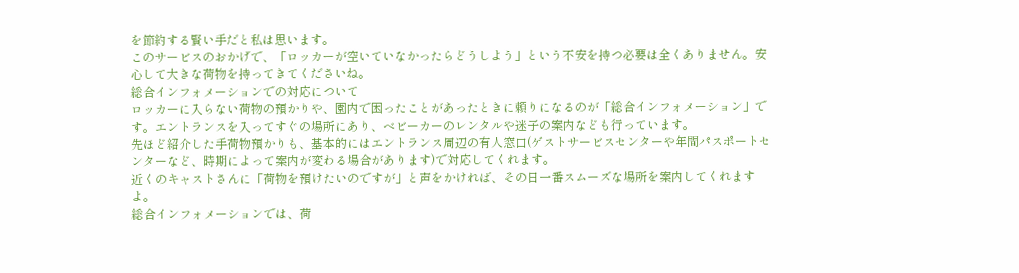を節約する賢い手だと私は思います。
このサービスのおかげで、「ロッカーが空いていなかったらどうしよう」という不安を持つ必要は全くありません。安心して大きな荷物を持ってきてくださいね。
総合インフォメーションでの対応について
ロッカーに入らない荷物の預かりや、園内で困ったことがあったときに頼りになるのが「総合インフォメーション」です。エントランスを入ってすぐの場所にあり、ベビーカーのレンタルや迷子の案内なども行っています。
先ほど紹介した手荷物預かりも、基本的にはエントランス周辺の有人窓口(ゲストサービスセンターや年間パスポートセンターなど、時期によって案内が変わる場合があります)で対応してくれます。
近くのキャストさんに「荷物を預けたいのですが」と声をかければ、その日一番スムーズな場所を案内してくれますよ。
総合インフォメーションでは、荷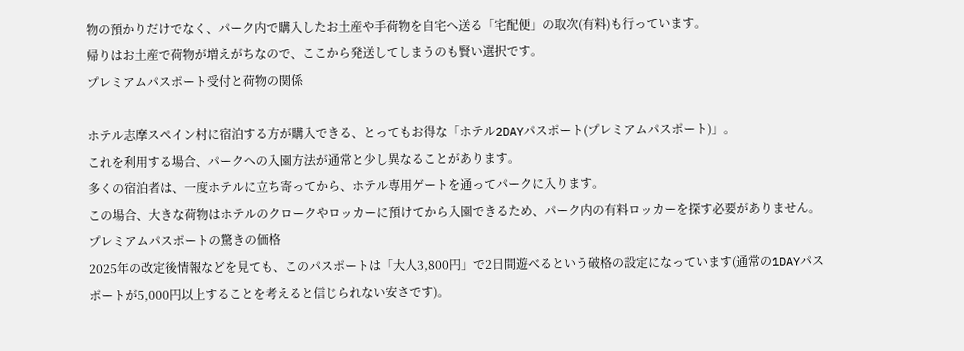物の預かりだけでなく、パーク内で購入したお土産や手荷物を自宅へ送る「宅配便」の取次(有料)も行っています。
帰りはお土産で荷物が増えがちなので、ここから発送してしまうのも賢い選択です。
プレミアムパスポート受付と荷物の関係

ホテル志摩スペイン村に宿泊する方が購入できる、とってもお得な「ホテル2DAYパスポート(プレミアムパスポート)」。
これを利用する場合、パークへの入園方法が通常と少し異なることがあります。
多くの宿泊者は、一度ホテルに立ち寄ってから、ホテル専用ゲートを通ってパークに入ります。
この場合、大きな荷物はホテルのクロークやロッカーに預けてから入園できるため、パーク内の有料ロッカーを探す必要がありません。
プレミアムパスポートの驚きの価格
2025年の改定後情報などを見ても、このパスポートは「大人3,800円」で2日間遊べるという破格の設定になっています(通常の1DAYパスポートが5,000円以上することを考えると信じられない安さです)。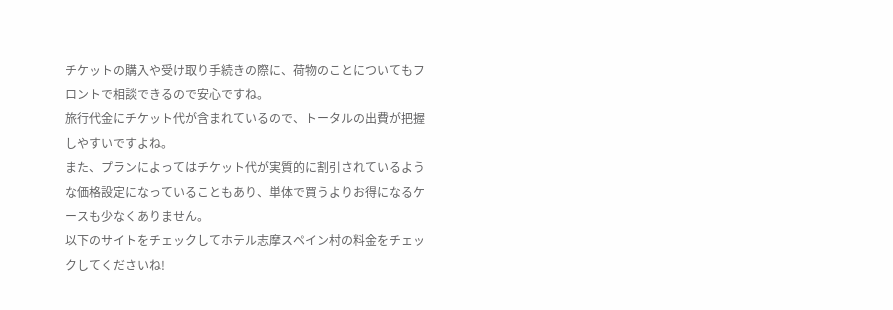チケットの購入や受け取り手続きの際に、荷物のことについてもフロントで相談できるので安心ですね。
旅行代金にチケット代が含まれているので、トータルの出費が把握しやすいですよね。
また、プランによってはチケット代が実質的に割引されているような価格設定になっていることもあり、単体で買うよりお得になるケースも少なくありません。
以下のサイトをチェックしてホテル志摩スペイン村の料金をチェックしてくださいね!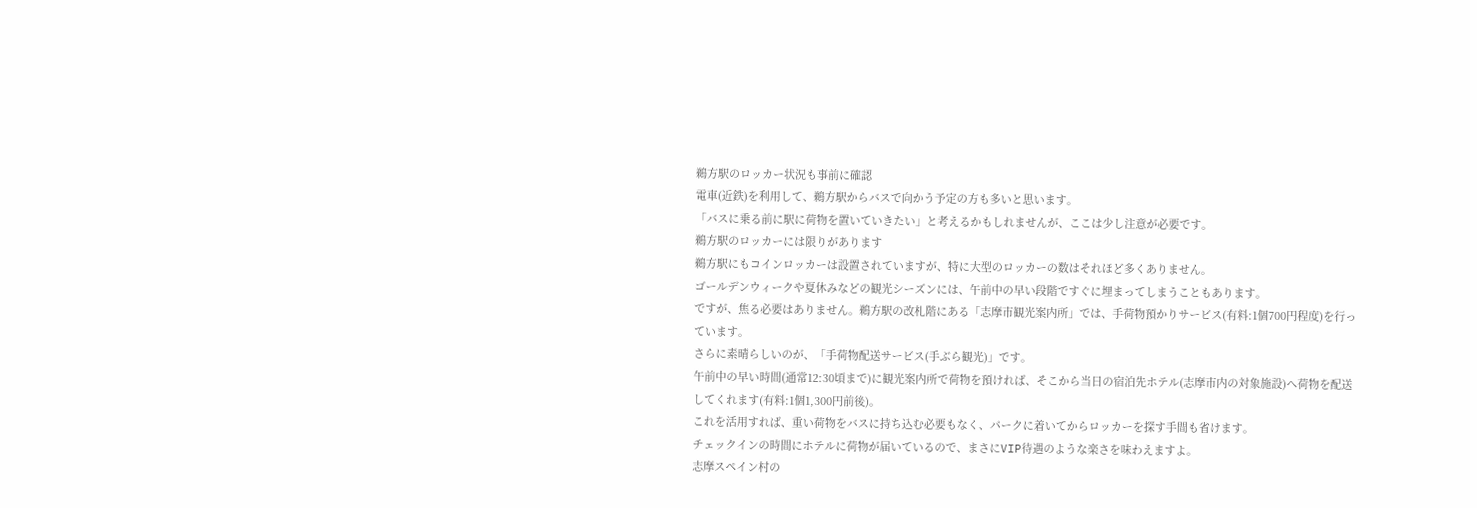鵜方駅のロッカー状況も事前に確認
電車(近鉄)を利用して、鵜方駅からバスで向かう予定の方も多いと思います。
「バスに乗る前に駅に荷物を置いていきたい」と考えるかもしれませんが、ここは少し注意が必要です。
鵜方駅のロッカーには限りがあります
鵜方駅にもコインロッカーは設置されていますが、特に大型のロッカーの数はそれほど多くありません。
ゴールデンウィークや夏休みなどの観光シーズンには、午前中の早い段階ですぐに埋まってしまうこともあります。
ですが、焦る必要はありません。鵜方駅の改札階にある「志摩市観光案内所」では、手荷物預かりサービス(有料:1個700円程度)を行っています。
さらに素晴らしいのが、「手荷物配送サービス(手ぶら観光)」です。
午前中の早い時間(通常12:30頃まで)に観光案内所で荷物を預ければ、そこから当日の宿泊先ホテル(志摩市内の対象施設)へ荷物を配送してくれます(有料:1個1,300円前後)。
これを活用すれば、重い荷物をバスに持ち込む必要もなく、パークに着いてからロッカーを探す手間も省けます。
チェックインの時間にホテルに荷物が届いているので、まさにVIP待遇のような楽さを味わえますよ。
志摩スペイン村の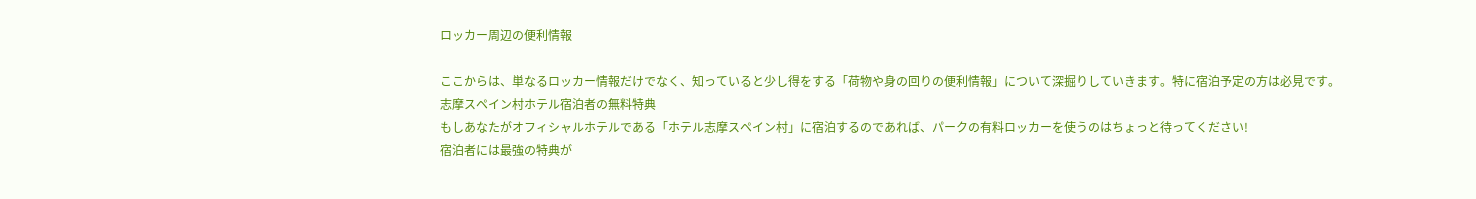ロッカー周辺の便利情報

ここからは、単なるロッカー情報だけでなく、知っていると少し得をする「荷物や身の回りの便利情報」について深掘りしていきます。特に宿泊予定の方は必見です。
志摩スペイン村ホテル宿泊者の無料特典
もしあなたがオフィシャルホテルである「ホテル志摩スペイン村」に宿泊するのであれば、パークの有料ロッカーを使うのはちょっと待ってください!
宿泊者には最強の特典が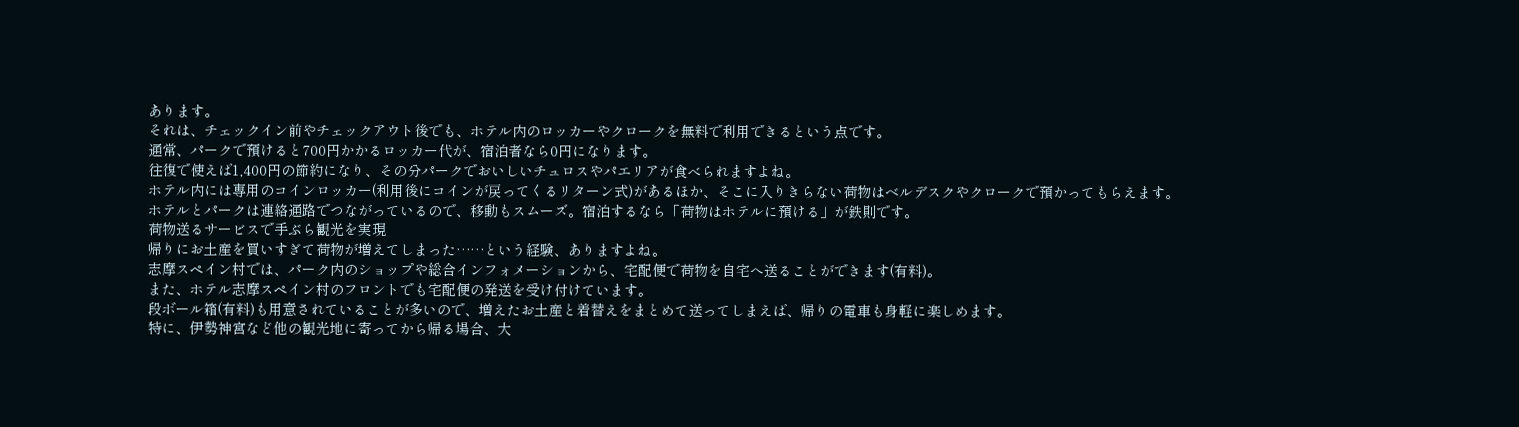あります。
それは、チェックイン前やチェックアウト後でも、ホテル内のロッカーやクロークを無料で利用できるという点です。
通常、パークで預けると700円かかるロッカー代が、宿泊者なら0円になります。
往復で使えば1,400円の節約になり、その分パークでおいしいチュロスやパエリアが食べられますよね。
ホテル内には専用のコインロッカー(利用後にコインが戻ってくるリターン式)があるほか、そこに入りきらない荷物はベルデスクやクロークで預かってもらえます。
ホテルとパークは連絡通路でつながっているので、移動もスムーズ。宿泊するなら「荷物はホテルに預ける」が鉄則です。
荷物送るサービスで手ぶら観光を実現
帰りにお土産を買いすぎて荷物が増えてしまった……という経験、ありますよね。
志摩スペイン村では、パーク内のショップや総合インフォメーションから、宅配便で荷物を自宅へ送ることができます(有料)。
また、ホテル志摩スペイン村のフロントでも宅配便の発送を受け付けています。
段ボール箱(有料)も用意されていることが多いので、増えたお土産と着替えをまとめて送ってしまえば、帰りの電車も身軽に楽しめます。
特に、伊勢神宮など他の観光地に寄ってから帰る場合、大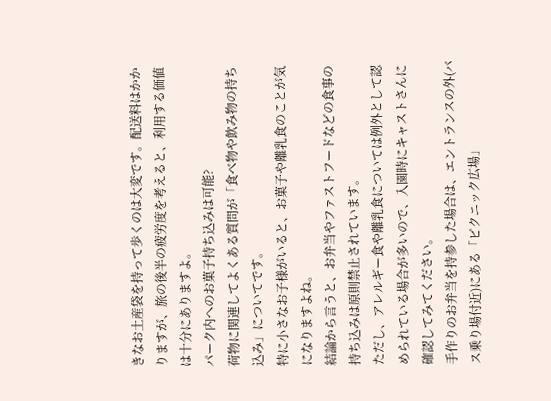きなお土産袋を持って歩くのは大変です。配送料はかかりますが、旅の後半の疲労度を考えると、利用する価値は十分にありますよ。
パーク内へのお菓子持ち込みは可能?
荷物に関連してよくある質問が「食べ物や飲み物の持ち込み」についてです。
特に小さなお子様がいると、お菓子や離乳食のことが気になりますよね。
結論から言うと、お弁当やファストフードなどの食事の持ち込みは原則禁止されています。
ただし、アレルギー食や離乳食については例外として認められている場合が多いので、入園時にキャストさんに確認してみてください。
手作りのお弁当を持参した場合は、エントランスの外(バス乗り場付近)にある「ピクニック広場」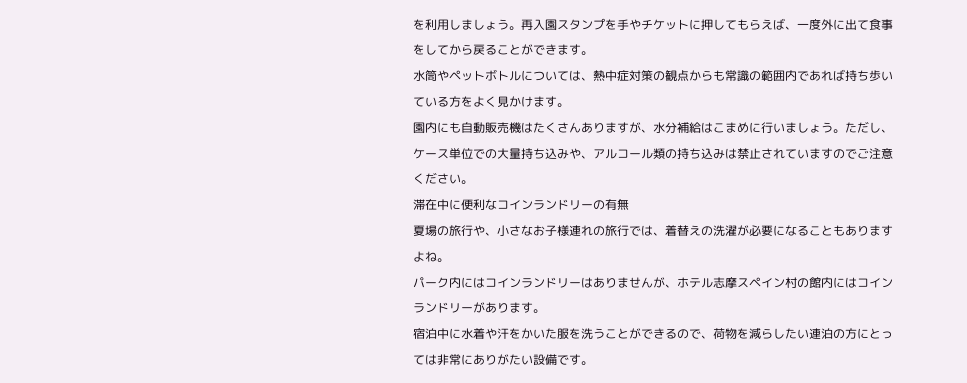を利用しましょう。再入園スタンプを手やチケットに押してもらえば、一度外に出て食事をしてから戻ることができます。
水筒やペットボトルについては、熱中症対策の観点からも常識の範囲内であれば持ち歩いている方をよく見かけます。
園内にも自動販売機はたくさんありますが、水分補給はこまめに行いましょう。ただし、ケース単位での大量持ち込みや、アルコール類の持ち込みは禁止されていますのでご注意ください。
滞在中に便利なコインランドリーの有無
夏場の旅行や、小さなお子様連れの旅行では、着替えの洗濯が必要になることもありますよね。
パーク内にはコインランドリーはありませんが、ホテル志摩スペイン村の館内にはコインランドリーがあります。
宿泊中に水着や汗をかいた服を洗うことができるので、荷物を減らしたい連泊の方にとっては非常にありがたい設備です。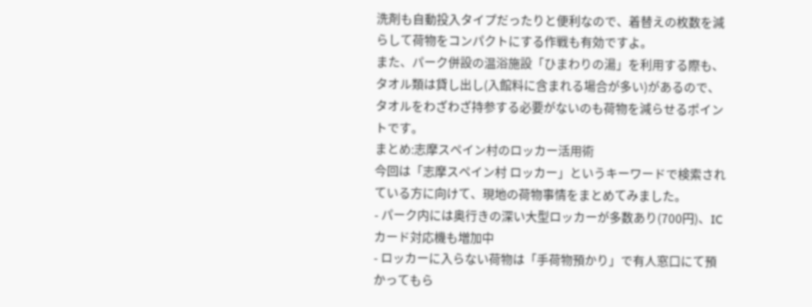洗剤も自動投入タイプだったりと便利なので、着替えの枚数を減らして荷物をコンパクトにする作戦も有効ですよ。
また、パーク併設の温浴施設「ひまわりの湯」を利用する際も、タオル類は貸し出し(入館料に含まれる場合が多い)があるので、タオルをわざわざ持参する必要がないのも荷物を減らせるポイントです。
まとめ:志摩スペイン村のロッカー活用術
今回は「志摩スペイン村 ロッカー」というキーワードで検索されている方に向けて、現地の荷物事情をまとめてみました。
- パーク内には奥行きの深い大型ロッカーが多数あり(700円)、ICカード対応機も増加中
- ロッカーに入らない荷物は「手荷物預かり」で有人窓口にて預かってもら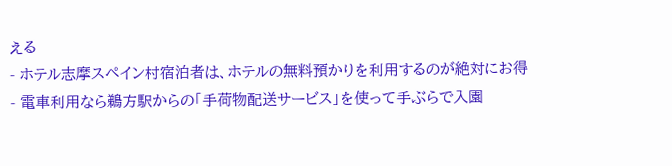える
- ホテル志摩スペイン村宿泊者は、ホテルの無料預かりを利用するのが絶対にお得
- 電車利用なら鵜方駅からの「手荷物配送サービス」を使って手ぶらで入園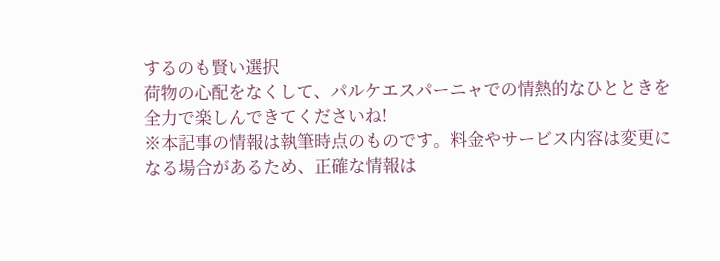するのも賢い選択
荷物の心配をなくして、パルケエスパーニャでの情熱的なひとときを全力で楽しんできてくださいね!
※本記事の情報は執筆時点のものです。料金やサービス内容は変更になる場合があるため、正確な情報は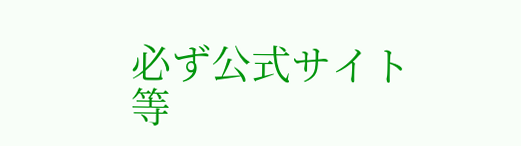必ず公式サイト等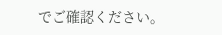でご確認ください。